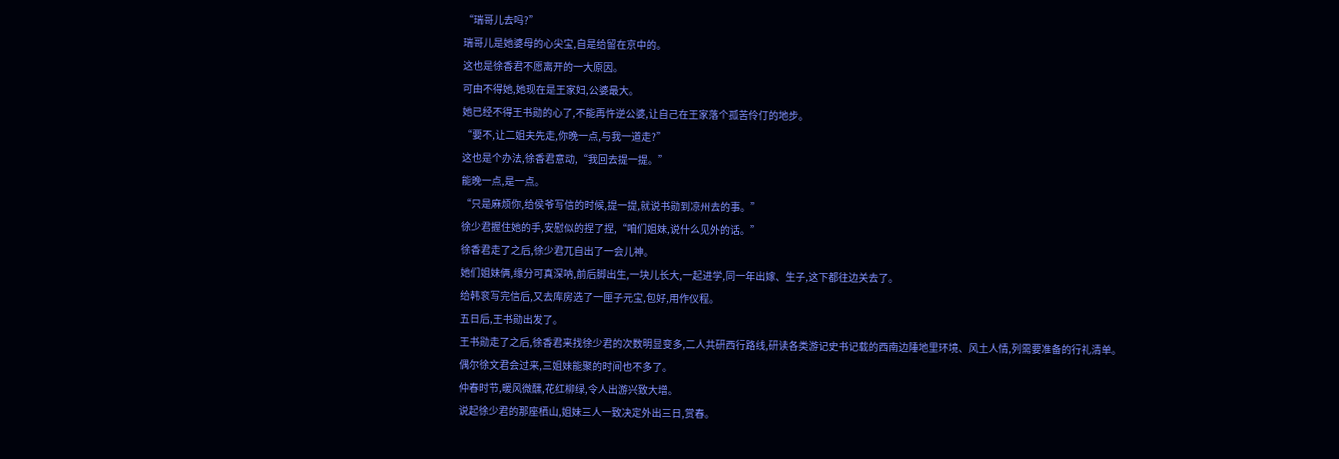“瑞哥儿去吗?”
瑞哥儿是她婆母的心尖宝,自是给留在京中的。
这也是徐香君不愿离开的一大原因。
可由不得她,她现在是王家妇,公婆最大。
她已经不得王书勋的心了,不能再忤逆公婆,让自己在王家落个孤苦伶仃的地步。
“要不,让二姐夫先走,你晚一点,与我一道走?”
这也是个办法,徐香君意动,“我回去提一提。”
能晚一点,是一点。
“只是麻烦你,给侯爷写信的时候,提一提,就说书勋到凉州去的事。”
徐少君握住她的手,安慰似的捏了捏,“咱们姐妹,说什么见外的话。”
徐香君走了之后,徐少君兀自出了一会儿神。
她们姐妹俩,缘分可真深呐,前后脚出生,一块儿长大,一起进学,同一年出嫁、生子,这下都往边关去了。
给韩衮写完信后,又去库房选了一匣子元宝,包好,用作仪程。
五日后,王书勋出发了。
王书勋走了之后,徐香君来找徐少君的次数明显变多,二人共研西行路线,研读各类游记史书记载的西南边陲地里环境、风土人情,列需要准备的行礼清单。
偶尔徐文君会过来,三姐妹能聚的时间也不多了。
仲春时节,暖风微醺,花红柳绿,令人出游兴致大增。
说起徐少君的那座栖山,姐妹三人一致决定外出三日,赏春。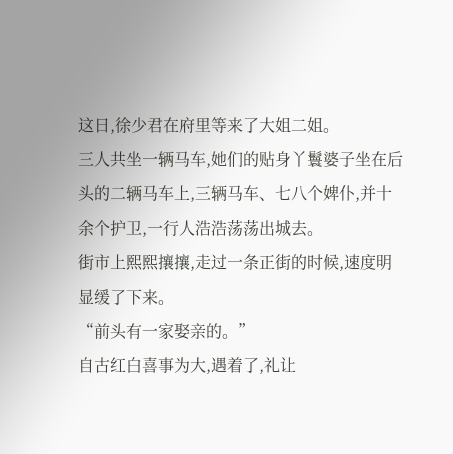这日,徐少君在府里等来了大姐二姐。
三人共坐一辆马车,她们的贴身丫鬟婆子坐在后头的二辆马车上,三辆马车、七八个婢仆,并十余个护卫,一行人浩浩荡荡出城去。
街市上熙熙攘攘,走过一条正街的时候,速度明显缓了下来。
“前头有一家娶亲的。”
自古红白喜事为大,遇着了,礼让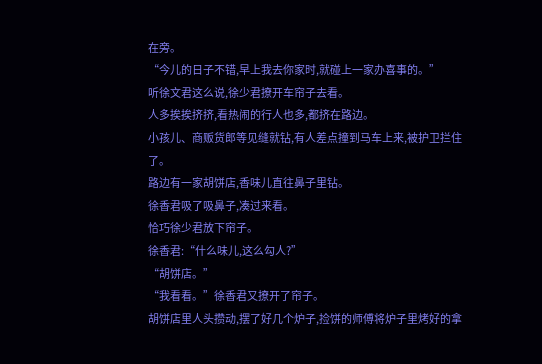在旁。
“今儿的日子不错,早上我去你家时,就碰上一家办喜事的。”
听徐文君这么说,徐少君撩开车帘子去看。
人多挨挨挤挤,看热闹的行人也多,都挤在路边。
小孩儿、商贩货郎等见缝就钻,有人差点撞到马车上来,被护卫拦住了。
路边有一家胡饼店,香味儿直往鼻子里钻。
徐香君吸了吸鼻子,凑过来看。
恰巧徐少君放下帘子。
徐香君:“什么味儿,这么勾人?”
“胡饼店。”
“我看看。”徐香君又撩开了帘子。
胡饼店里人头攒动,摆了好几个炉子,捡饼的师傅将炉子里烤好的拿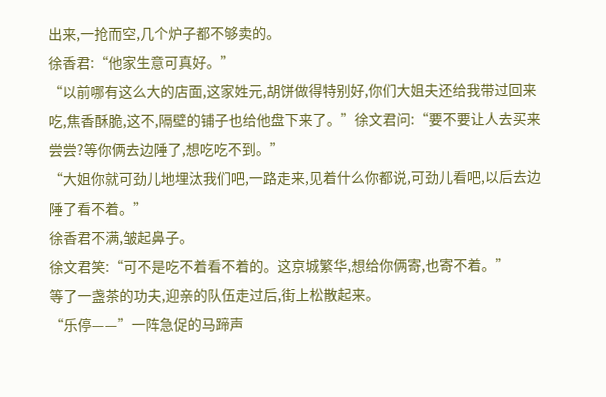出来,一抢而空,几个炉子都不够卖的。
徐香君:“他家生意可真好。”
“以前哪有这么大的店面,这家姓元,胡饼做得特别好,你们大姐夫还给我带过回来吃,焦香酥脆,这不,隔壁的铺子也给他盘下来了。”徐文君问:“要不要让人去买来尝尝?等你俩去边陲了,想吃吃不到。”
“大姐你就可劲儿地埋汰我们吧,一路走来,见着什么你都说,可劲儿看吧,以后去边陲了看不着。”
徐香君不满,皱起鼻子。
徐文君笑:“可不是吃不着看不着的。这京城繁华,想给你俩寄,也寄不着。”
等了一盏茶的功夫,迎亲的队伍走过后,街上松散起来。
“乐停——”一阵急促的马蹄声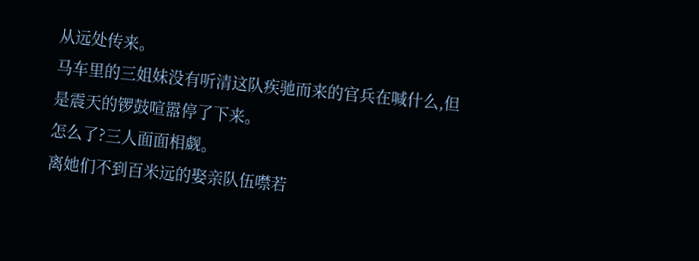从远处传来。
马车里的三姐妹没有听清这队疾驰而来的官兵在喊什么,但是震天的锣鼓喧嚣停了下来。
怎么了?三人面面相觑。
离她们不到百米远的娶亲队伍噤若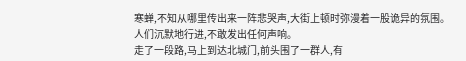寒蝉,不知从哪里传出来一阵悲哭声,大街上顿时弥漫着一股诡异的氛围。
人们沉默地行进,不敢发出任何声响。
走了一段路,马上到达北城门,前头围了一群人,有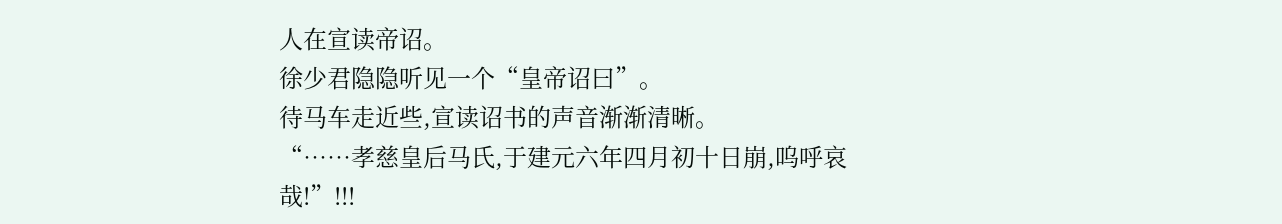人在宣读帝诏。
徐少君隐隐听见一个“皇帝诏曰”。
待马车走近些,宣读诏书的声音渐渐清晰。
“……孝慈皇后马氏,于建元六年四月初十日崩,呜呼哀哉!”!!!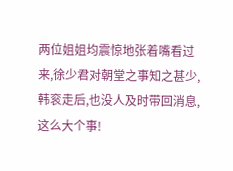两位姐姐均震惊地张着嘴看过来,徐少君对朝堂之事知之甚少,韩衮走后,也没人及时带回消息,这么大个事!